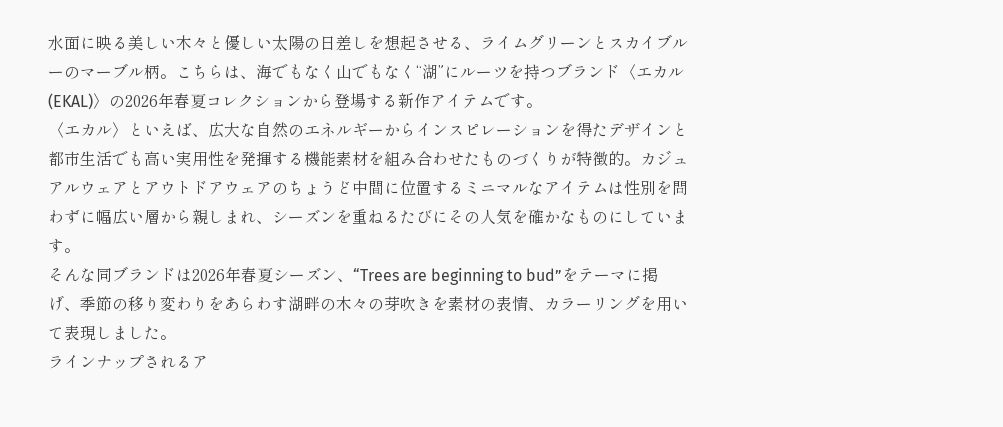水面に映る美しい木々と優しい太陽の日差しを想起させる、ライムグリーンとスカイブルーのマーブル柄。こちらは、海でもなく山でもなく“湖”にルーツを持つブランド〈エカル(EKAL)〉の2026年春夏コレクションから登場する新作アイテムです。
〈エカル〉といえば、広大な自然のエネルギーからインスピレーションを得たデザインと都市生活でも高い実用性を発揮する機能素材を組み合わせたものづくりが特徴的。カジュアルウェアとアウトドアウェアのちょうど中間に位置するミニマルなアイテムは性別を問わずに幅広い層から親しまれ、シーズンを重ねるたびにその人気を確かなものにしています。
そんな同ブランドは2026年春夏シーズン、“Trees are beginning to bud”をテーマに掲げ、季節の移り変わりをあらわす湖畔の木々の芽吹きを素材の表情、カラーリングを用いて表現しました。
ラインナップされるア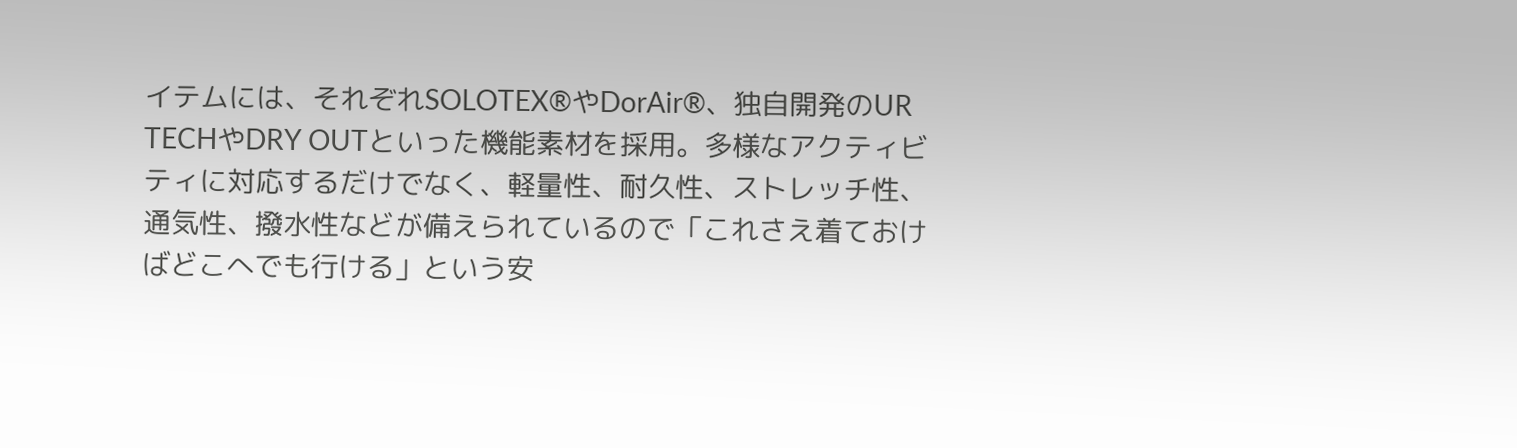イテムには、それぞれSOLOTEX®やDorAir®、独自開発のUR TECHやDRY OUTといった機能素材を採用。多様なアクティビティに対応するだけでなく、軽量性、耐久性、ストレッチ性、通気性、撥水性などが備えられているので「これさえ着ておけばどこへでも行ける」という安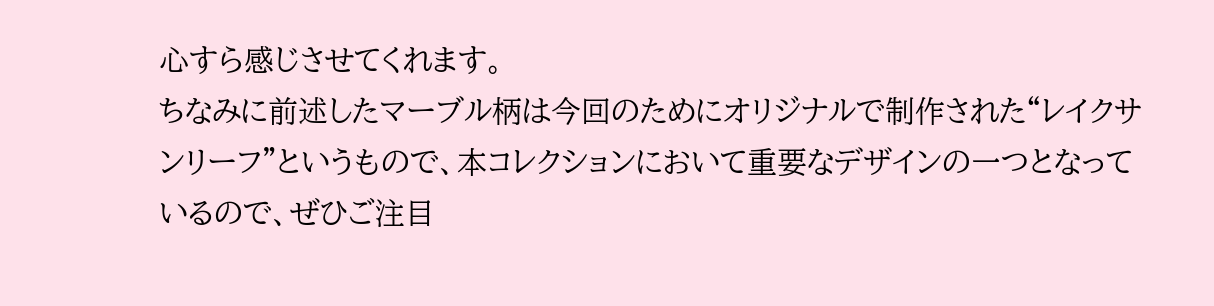心すら感じさせてくれます。
ちなみに前述したマーブル柄は今回のためにオリジナルで制作された“レイクサンリーフ”というもので、本コレクションにおいて重要なデザインの一つとなっているので、ぜひご注目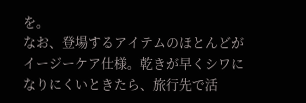を。
なお、登場するアイテムのほとんどがイージーケア仕様。乾きが早くシワになりにくいときたら、旅行先で活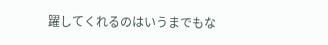躍してくれるのはいうまでもな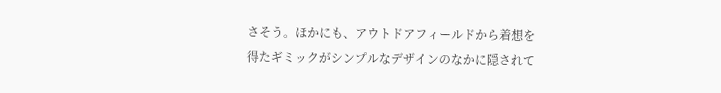さそう。ほかにも、アウトドアフィールドから着想を得たギミックがシンプルなデザインのなかに隠されて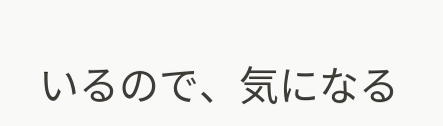いるので、気になる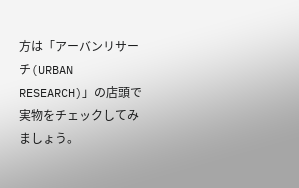方は「アーバンリサーチ(URBAN RESEARCH)」の店頭で実物をチェックしてみましょう。